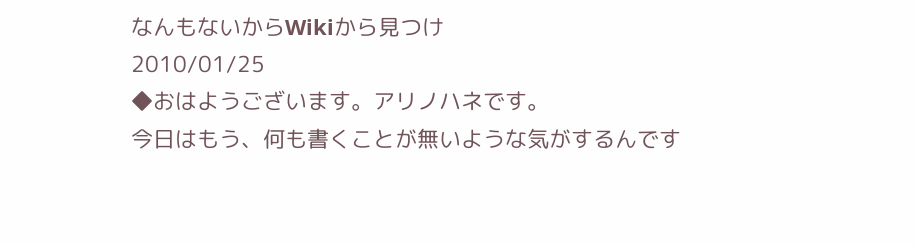なんもないからWikiから見つけ
2010/01/25
◆おはようございます。アリノハネです。
今日はもう、何も書くことが無いような気がするんです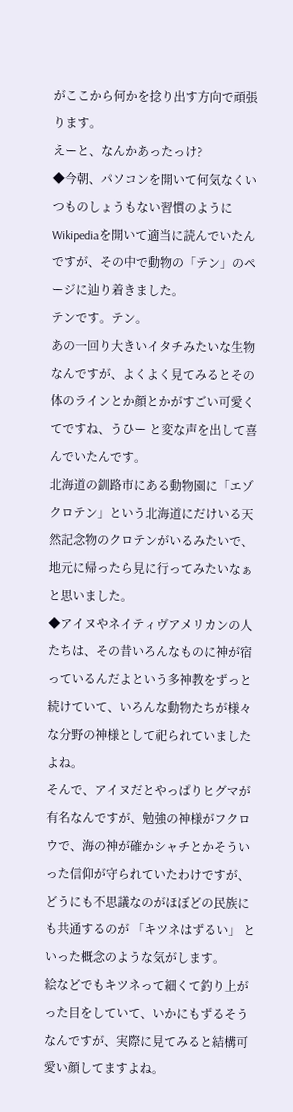がここから何かを捻り出す方向で頑張ります。
えーと、なんかあったっけ?
◆今朝、パソコンを開いて何気なくいつものしょうもない習慣のようにWikipediaを開いて適当に読んでいたんですが、その中で動物の「テン」のページに辿り着きました。
テンです。テン。
あの一回り大きいイタチみたいな生物なんですが、よくよく見てみるとその体のラインとか顔とかがすごい可愛くてですね、うひー と変な声を出して喜んでいたんです。
北海道の釧路市にある動物園に「エゾクロテン」という北海道にだけいる天然記念物のクロテンがいるみたいで、地元に帰ったら見に行ってみたいなぁと思いました。
◆アイヌやネイティヴアメリカンの人たちは、その昔いろんなものに神が宿っているんだよという多神教をずっと続けていて、いろんな動物たちが様々な分野の神様として祀られていましたよね。
そんで、アイヌだとやっぱりヒグマが有名なんですが、勉強の神様がフクロウで、海の神が確かシャチとかそういった信仰が守られていたわけですが、どうにも不思議なのがほぼどの民族にも共通するのが 「キツネはずるい」 といった概念のような気がします。
絵などでもキツネって細くて釣り上がった目をしていて、いかにもずるそうなんですが、実際に見てみると結構可愛い顔してますよね。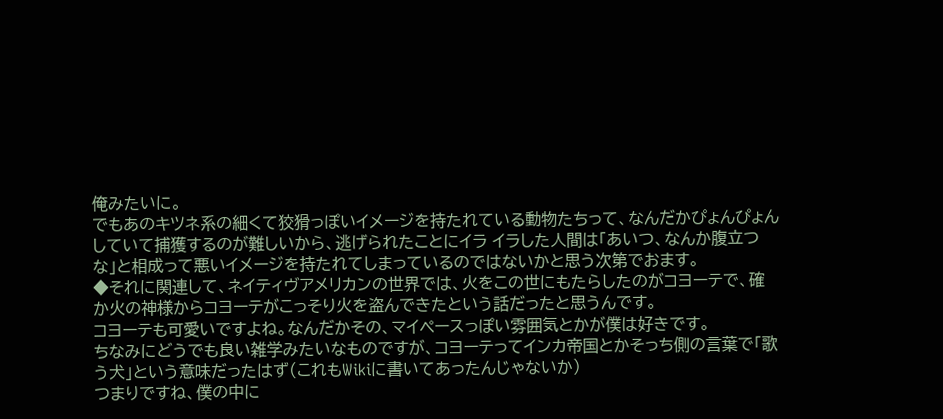俺みたいに。
でもあのキツネ系の細くて狡猾っぽいイメージを持たれている動物たちって、なんだかぴょんぴょんしていて捕獲するのが難しいから、逃げられたことにイラ イラした人間は「あいつ、なんか腹立つな」と相成って悪いイメージを持たれてしまっているのではないかと思う次第でおます。
◆それに関連して、ネイティヴアメリカンの世界では、火をこの世にもたらしたのがコヨーテで、確か火の神様からコヨーテがこっそり火を盗んできたという話だったと思うんです。
コヨーテも可愛いですよね。なんだかその、マイペースっぽい雰囲気とかが僕は好きです。
ちなみにどうでも良い雑学みたいなものですが、コヨーテってインカ帝国とかそっち側の言葉で「歌う犬」という意味だったはず(これもWikiに書いてあったんじゃないか)
つまりですね、僕の中に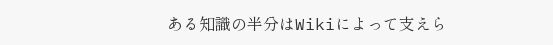ある知識の半分はWikiによって支えら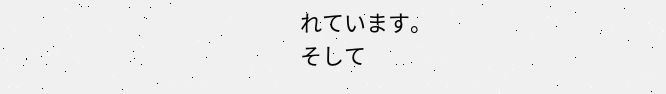れています。
そして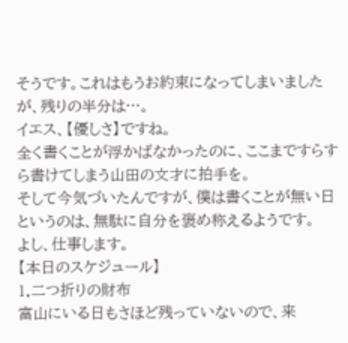そうです。これはもうお約束になってしまいましたが、残りの半分は…。
イエス、【優しさ】ですね。
全く書くことが浮かばなかったのに、ここまですらすら書けてしまう山田の文才に拍手を。
そして今気づいたんですが、僕は書くことが無い日というのは、無駄に自分を褒め称えるようです。
よし、仕事します。
【本日のスケジュール】
1.二つ折りの財布
富山にいる日もさほど残っていないので、来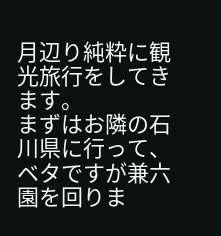月辺り純粋に観光旅行をしてきます。
まずはお隣の石川県に行って、ベタですが兼六園を回りま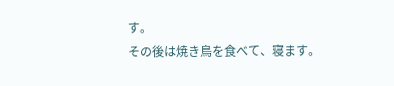す。
その後は焼き鳥を食べて、寝ます。